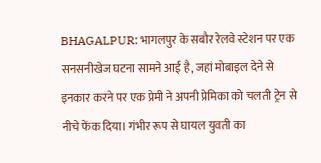BHAGALPUR: भागलपुर के सबौर रेलवे स्टेशन पर एक सनसनीखेज घटना सामने आई है, जहां मोबाइल देने से इनकार करने पर एक प्रेमी ने अपनी प्रेमिका को चलती ट्रेन से नीचे फेंक दिया। गंभीर रूप से घायल युवती का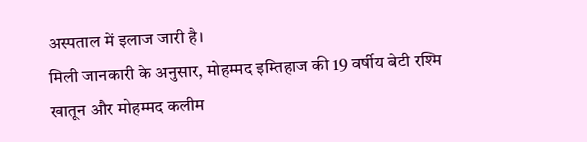अस्पताल में इलाज जारी है।
मिली जानकारी के अनुसार, मोहम्मद इम्तिहाज की 19 वर्षीय बेटी रश्मि खातून और मोहम्मद कलीम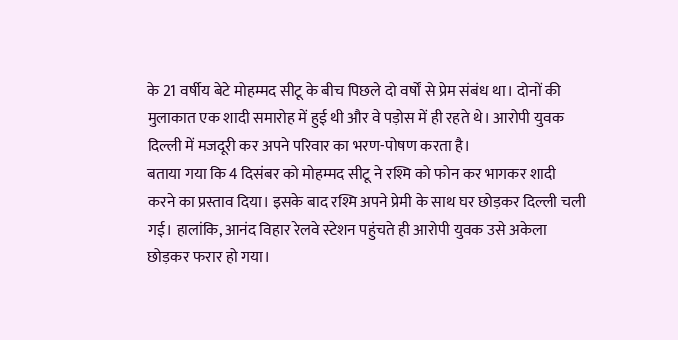के 21 वर्षीय बेटे मोहम्मद सीटू के बीच पिछले दो वर्षों से प्रेम संबंध था। दोनों की मुलाकात एक शादी समारोह में हुई थी और वे पड़ोस में ही रहते थे। आरोपी युवक दिल्ली में मजदूरी कर अपने परिवार का भरण-पोषण करता है।
बताया गया कि 4 दिसंबर को मोहम्मद सीटू ने रश्मि को फोन कर भागकर शादी करने का प्रस्ताव दिया। इसके बाद रश्मि अपने प्रेमी के साथ घर छोड़कर दिल्ली चली गई। हालांकि, आनंद विहार रेलवे स्टेशन पहुंचते ही आरोपी युवक उसे अकेला छोड़कर फरार हो गया।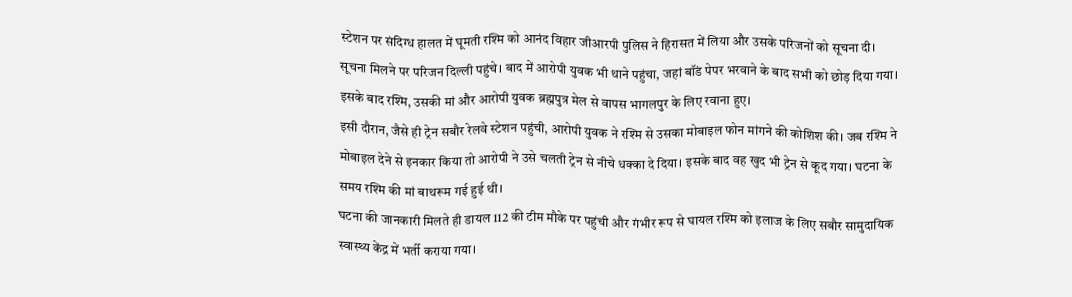स्टेशन पर संदिग्ध हालत में घूमती रश्मि को आनंद विहार जीआरपी पुलिस ने हिरासत में लिया और उसके परिजनों को सूचना दी।
सूचना मिलने पर परिजन दिल्ली पहुंचे। बाद में आरोपी युवक भी थाने पहुंचा, जहां बॉंड पेपर भरवाने के बाद सभी को छोड़ दिया गया। इसके बाद रश्मि, उसकी मां और आरोपी युवक ब्रह्मपुत्र मेल से वापस भागलपुर के लिए रवाना हुए।
इसी दौरान, जैसे ही ट्रेन सबौर रेलवे स्टेशन पहुंची, आरोपी युवक ने रश्मि से उसका मोबाइल फोन मांगने की कोशिश की। जब रश्मि ने मोबाइल देने से इनकार किया तो आरोपी ने उसे चलती ट्रेन से नीचे धक्का दे दिया। इसके बाद वह खुद भी ट्रेन से कूद गया। घटना के समय रश्मि की मां बाथरूम गई हुई थी।
घटना की जानकारी मिलते ही डायल 112 की टीम मौके पर पहुंची और गंभीर रूप से घायल रश्मि को इलाज के लिए सबौर सामुदायिक स्वास्थ्य केंद्र में भर्ती कराया गया।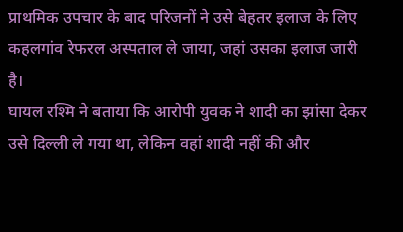प्राथमिक उपचार के बाद परिजनों ने उसे बेहतर इलाज के लिए कहलगांव रेफरल अस्पताल ले जाया, जहां उसका इलाज जारी है।
घायल रश्मि ने बताया कि आरोपी युवक ने शादी का झांसा देकर उसे दिल्ली ले गया था, लेकिन वहां शादी नहीं की और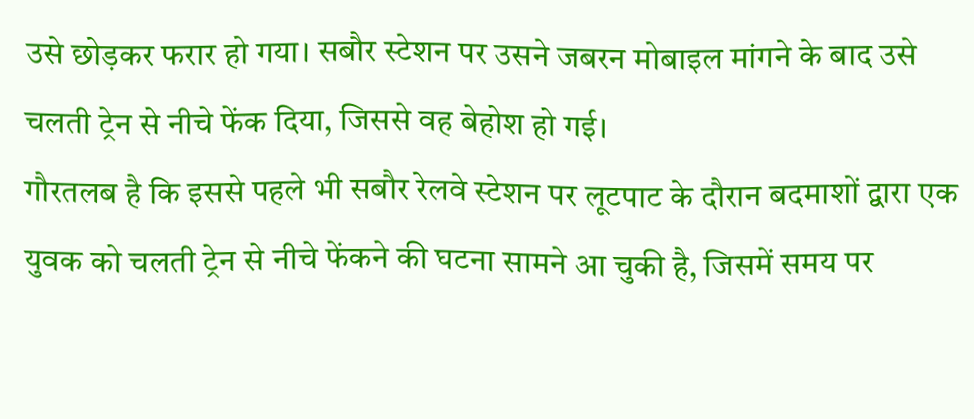उसे छोड़कर फरार हो गया। सबौर स्टेशन पर उसने जबरन मोबाइल मांगने के बाद उसे चलती ट्रेन से नीचे फेंक दिया, जिससे वह बेहोश हो गई।
गौरतलब है कि इससे पहले भी सबौर रेलवे स्टेशन पर लूटपाट के दौरान बदमाशों द्वारा एक युवक को चलती ट्रेन से नीचे फेंकने की घटना सामने आ चुकी है, जिसमें समय पर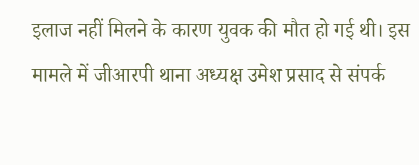इलाज नहीं मिलने के कारण युवक की मौत हो गई थी। इस मामले में जीआरपी थाना अध्यक्ष उमेश प्रसाद से संपर्क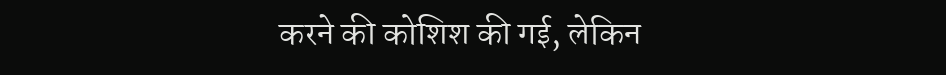करने की कोशिश की गई, लेकिन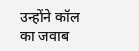उन्होंने कॉल का जवाब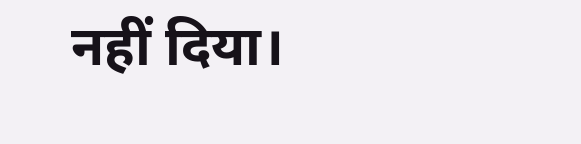नहीं दिया।